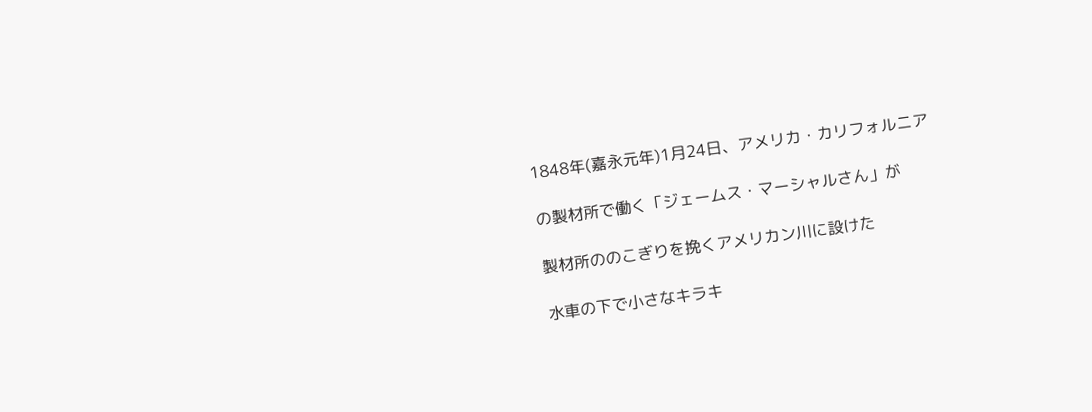1848年(嘉永元年)1月24日、アメリカ・カリフォルニア

の製材所で働く「ジェームス・マーシャルさん」が

製材所ののこぎりを挽くアメリカン川に設けた

水車の下で小さなキラキ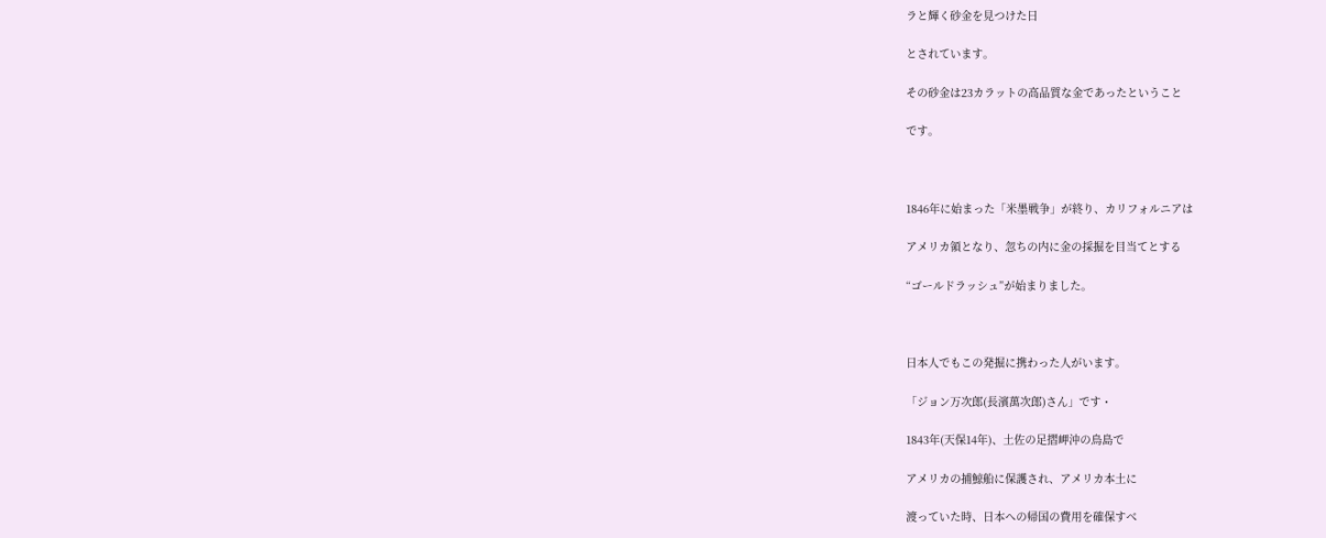ラと輝く砂金を見つけた日

とされています。

その砂金は23カラットの高品質な金であったということ

です。



1846年に始まった「米墨戦争」が終り、カリフォルニアは

アメリカ領となり、忽ちの内に金の採掘を目当てとする

“ゴールドラッシュ”が始まりました。



日本人でもこの発掘に携わった人がいます。

「ジョン万次郎(長濱萬次郎)さん」です・

1843年(天保14年)、土佐の足摺岬沖の鳥島で

アメリカの捕鯨船に保護され、アメリカ本土に

渡っていた時、日本への帰国の費用を確保すべ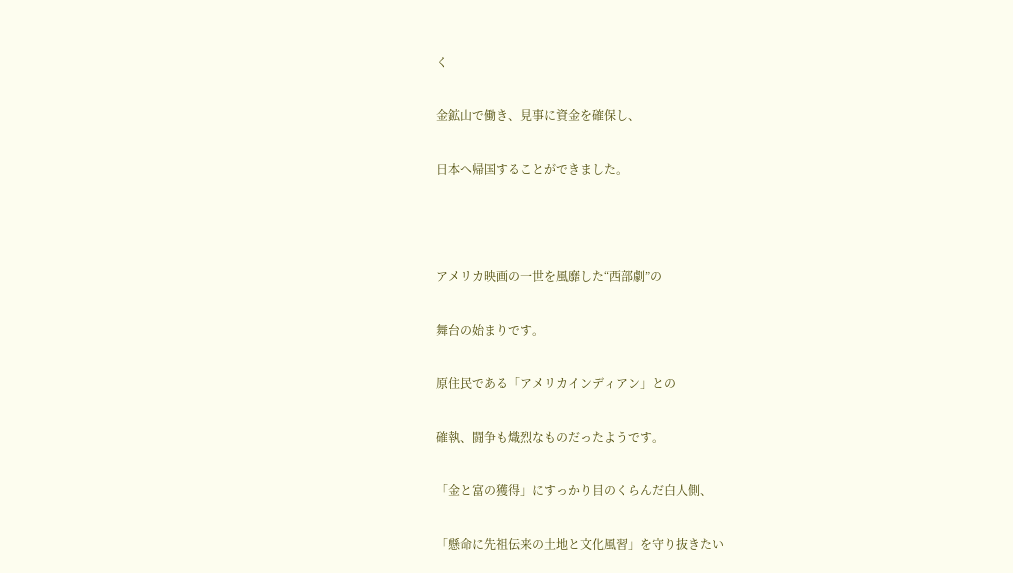く

金鉱山で働き、見事に資金を確保し、

日本へ帰国することができました。



アメリカ映画の一世を風靡した“西部劇”の

舞台の始まりです。

原住民である「アメリカインディアン」との

確執、闘争も熾烈なものだったようです。

「金と富の獲得」にすっかり目のくらんだ白人側、

「懸命に先祖伝来の土地と文化風習」を守り抜きたい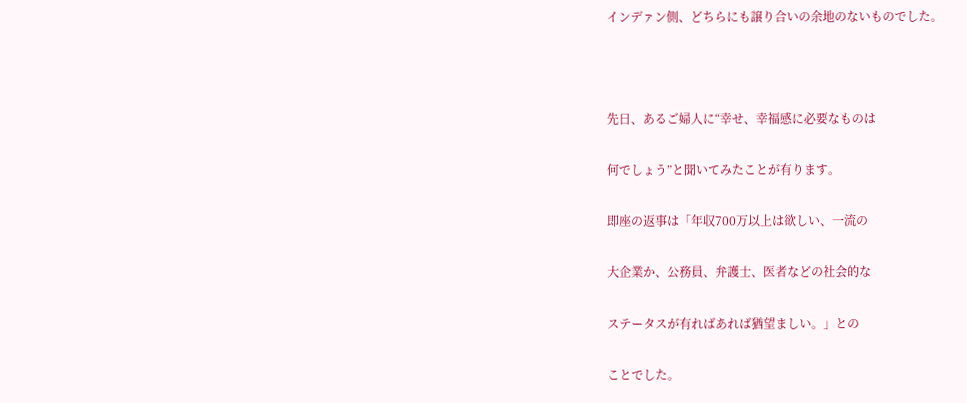インデァン側、どちらにも譲り合いの余地のないものでした。



先日、あるご婦人に“幸せ、幸福感に必要なものは

何でしょう”と聞いてみたことが有ります。

即座の返事は「年収700万以上は欲しい、一流の

大企業か、公務員、弁護士、医者などの社会的な

ステータスが有ればあれば猶望ましい。」との

ことでした。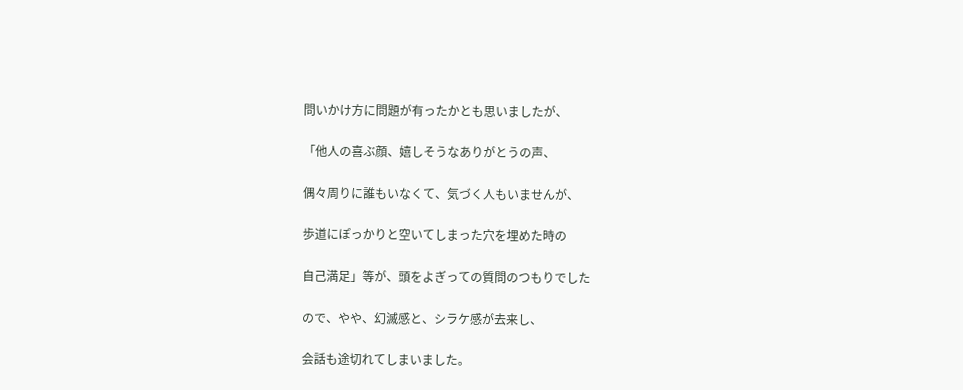問いかけ方に問題が有ったかとも思いましたが、

「他人の喜ぶ顔、嬉しそうなありがとうの声、

偶々周りに誰もいなくて、気づく人もいませんが、

歩道にぽっかりと空いてしまった穴を埋めた時の

自己満足」等が、頭をよぎっての質問のつもりでした

ので、やや、幻滅感と、シラケ感が去来し、

会話も途切れてしまいました。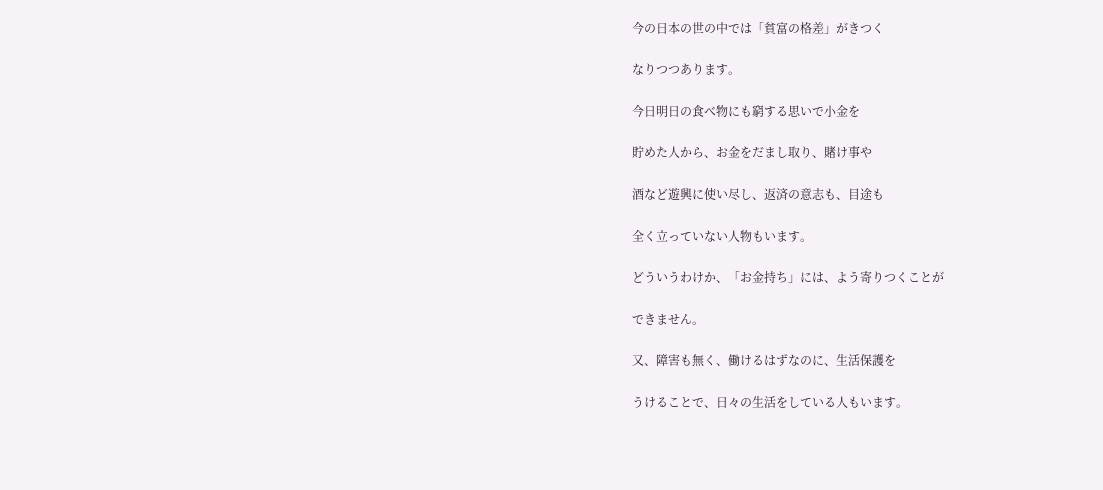今の日本の世の中では「貧富の格差」がきつく

なりつつあります。

今日明日の食べ物にも窮する思いで小金を

貯めた人から、お金をだまし取り、賭け事や

酒など遊興に使い尽し、返済の意志も、目途も

全く立っていない人物もいます。

どういうわけか、「お金持ち」には、よう寄りつくことが

できません。

又、障害も無く、働けるはずなのに、生活保護を

うけることで、日々の生活をしている人もいます。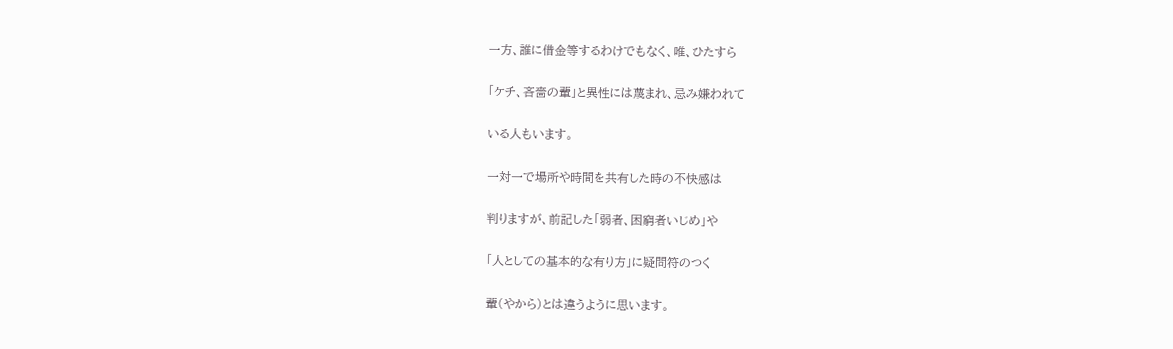一方、誰に借金等するわけでもなく、唯、ひたすら

「ケチ、吝嗇の輩」と異性には蔑まれ、忌み嫌われて

いる人もいます。

一対一で場所や時間を共有した時の不快感は

判りますが、前記した「弱者、困窮者いじめ」や

「人としての基本的な有り方」に疑問符のつく

輩(やから)とは違うように思います。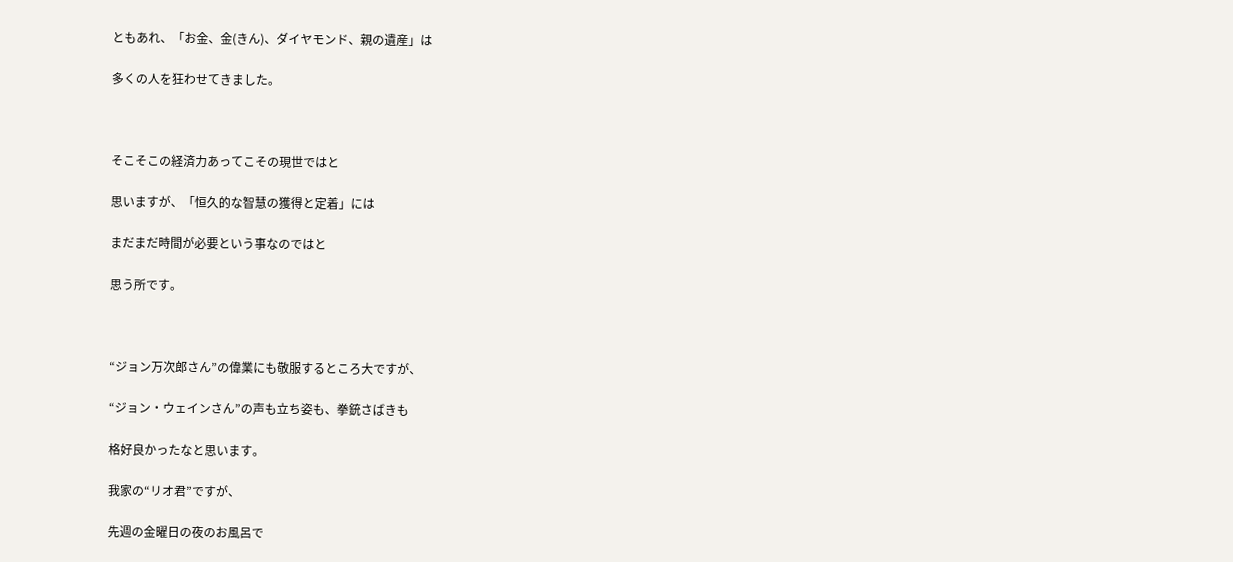ともあれ、「お金、金(きん)、ダイヤモンド、親の遺産」は

多くの人を狂わせてきました。



そこそこの経済力あってこその現世ではと

思いますが、「恒久的な智慧の獲得と定着」には

まだまだ時間が必要という事なのではと

思う所です。



“ジョン万次郎さん”の偉業にも敬服するところ大ですが、

“ジョン・ウェインさん”の声も立ち姿も、拳銃さばきも

格好良かったなと思います。

我家の“リオ君”ですが、

先週の金曜日の夜のお風呂で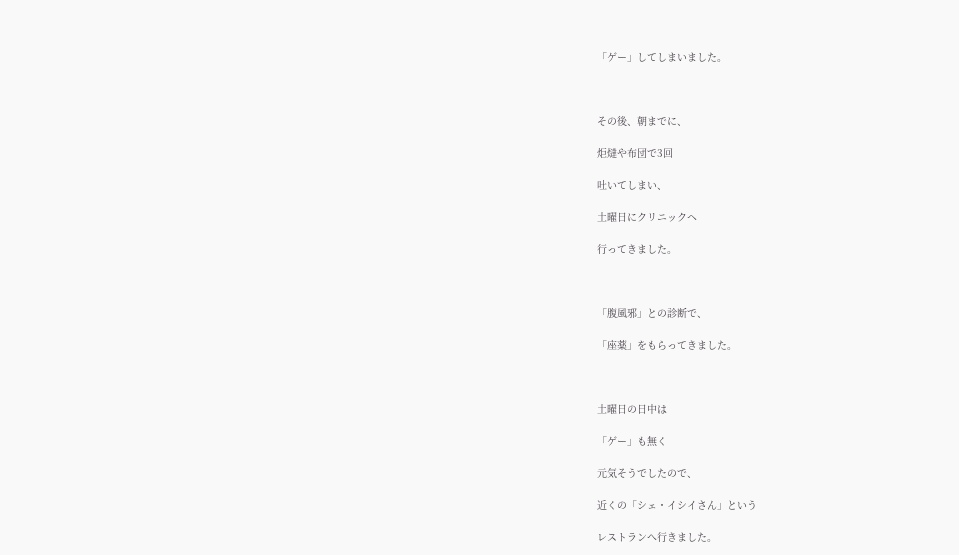「ゲー」してしまいました。



その後、朝までに、

炬燵や布団で3回

吐いてしまい、

土曜日にクリニックヘ

行ってきました。



「腹風邪」との診断で、

「座薬」をもらってきました。



土曜日の日中は

「ゲー」も無く

元気そうでしたので、

近くの「シェ・イシイさん」という

レストランへ行きました。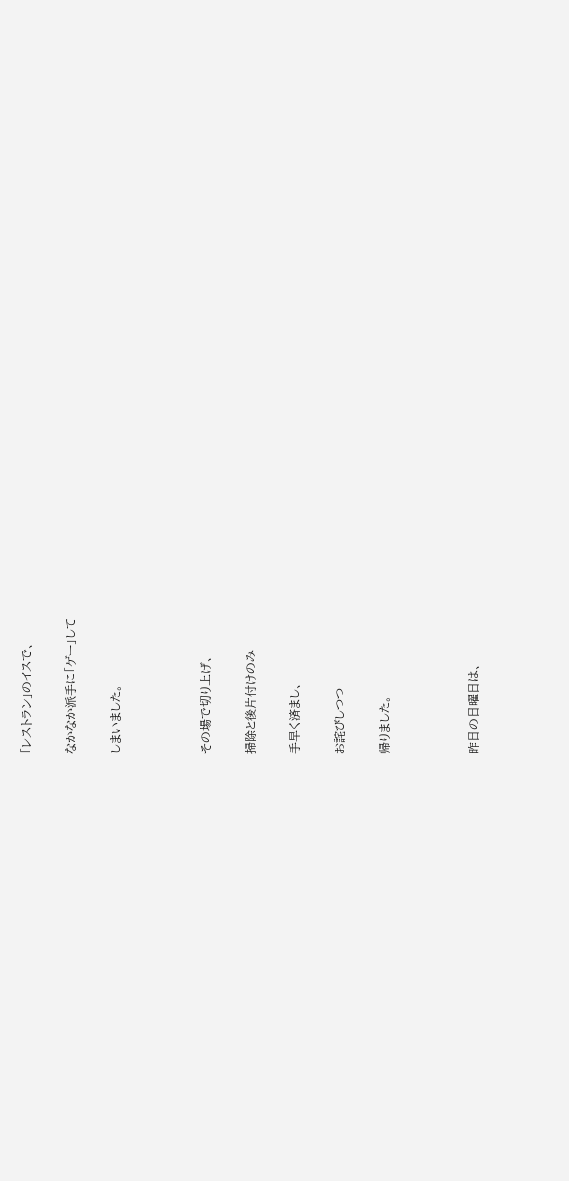「レストラン」のイスで、

なかなか派手に「ゲー」して

しまいました。



その場で切り上げ、

掃除と後片付けのみ

手早く済まし、

お詫びしつつ

帰りました。



昨日の日曜日は、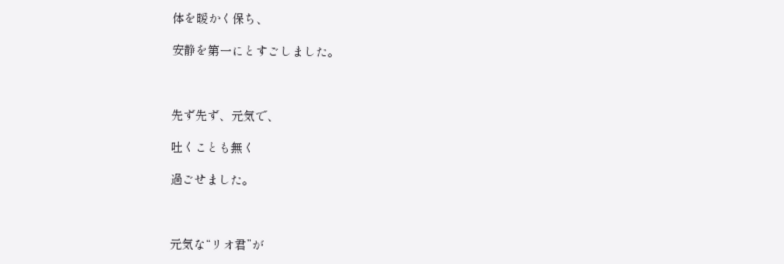体を暖かく保ち、

安静を第一にとすごしました。



先ず先ず、元気で、

吐くことも無く

過ごせました。



元気な“リオ君”が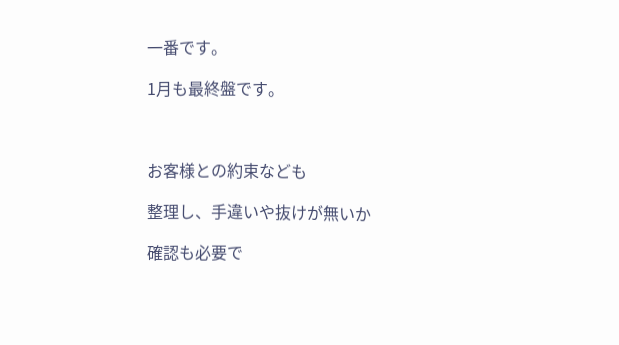一番です。

1月も最終盤です。



お客様との約束なども

整理し、手違いや抜けが無いか

確認も必要で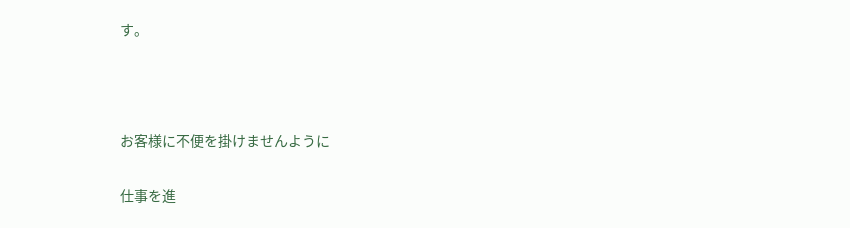す。



お客様に不便を掛けませんように

仕事を進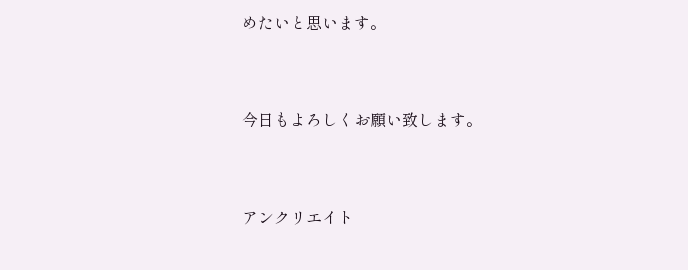めたいと思います。



今日もよろしくお願い致します。



アンクリエイト